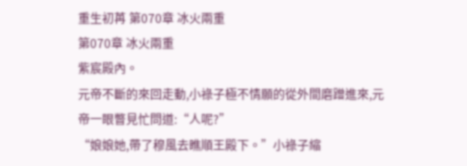重生初苒 第070章 冰火兩重
第070章 冰火兩重
紫宸殿內。
元帝不斷的來回走動,小祿子極不情願的從外間磨蹭進來,元帝一眼瞥見忙問道:“人呢?”
“娘娘她,帶了穆風去瞧順王殿下。”小祿子縮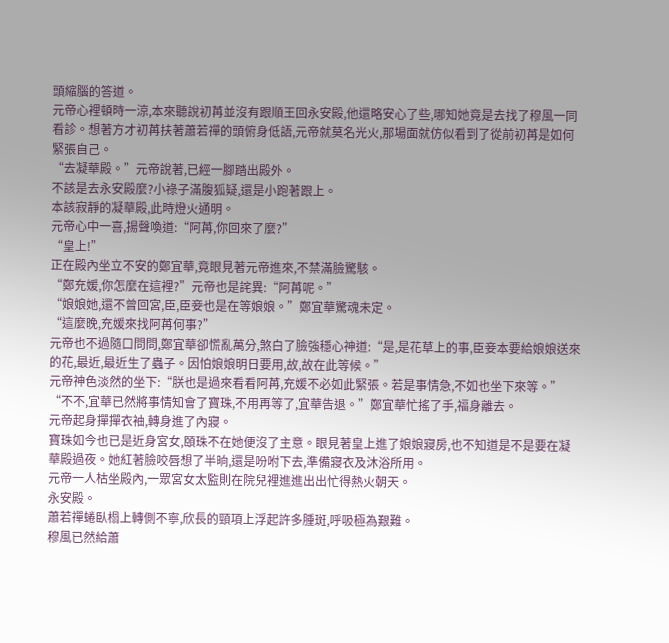頭縮腦的答道。
元帝心裡頓時一涼,本來聽說初苒並沒有跟順王回永安殿,他還略安心了些,哪知她竟是去找了穆風一同看診。想著方才初苒扶著蕭若禪的頭俯身低語,元帝就莫名光火,那場面就仿似看到了從前初苒是如何緊張自己。
“去凝華殿。”元帝說著,已經一腳踏出殿外。
不該是去永安殿麼?小祿子滿腹狐疑,還是小跑著跟上。
本該寂靜的凝華殿,此時燈火通明。
元帝心中一喜,揚聲喚道:“阿苒,你回來了麼?”
“皇上!”
正在殿內坐立不安的鄭宜華,竟眼見著元帝進來,不禁滿臉驚駭。
“鄭充媛,你怎麼在這裡?”元帝也是詫異:“阿苒呢。”
“娘娘她,還不曾回宮,臣,臣妾也是在等娘娘。”鄭宜華驚魂未定。
“這麼晚,充媛來找阿苒何事?”
元帝也不過隨口問問,鄭宜華卻慌亂萬分,煞白了臉強穩心神道:“是,是花草上的事,臣妾本要給娘娘送來的花,最近,最近生了蟲子。因怕娘娘明日要用,故,故在此等候。”
元帝神色淡然的坐下:“朕也是過來看看阿苒,充媛不必如此緊張。若是事情急,不如也坐下來等。”
“不不,宜華已然將事情知會了寶珠,不用再等了,宜華告退。”鄭宜華忙搖了手,福身離去。
元帝起身撣撣衣袖,轉身進了內寢。
寶珠如今也已是近身宮女,頤珠不在她便沒了主意。眼見著皇上進了娘娘寢房,也不知道是不是要在凝華殿過夜。她紅著臉咬唇想了半晌,還是吩咐下去,準備寢衣及沐浴所用。
元帝一人枯坐殿內,一眾宮女太監則在院兒裡進進出出忙得熱火朝天。
永安殿。
蕭若禪蜷臥榻上轉側不寧,欣長的頸項上浮起許多腫斑,呼吸極為艱難。
穆風已然給蕭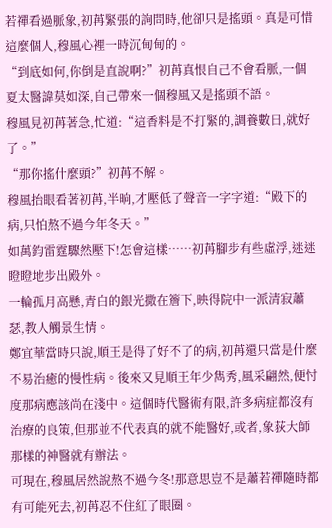若禪看過脈象,初苒緊張的詢問時,他卻只是搖頭。真是可惜這麼個人,穆風心裡一時沉甸甸的。
“到底如何,你倒是直說啊?”初苒真恨自己不會看脈,一個夏太醫諱莫如深,自己帶來一個穆風又是搖頭不語。
穆風見初苒著急,忙道:“這香料是不打緊的,調養數日,就好了。”
“那你搖什麼頭?”初苒不解。
穆風抬眼看著初苒,半晌,才壓低了聲音一字字道:“殿下的病,只怕熬不過今年冬天。”
如萬鈞雷霆驟然壓下!怎會這樣……初苒腳步有些虛浮,迷迷瞪瞪地步出殿外。
一輪孤月高懸,青白的銀光撒在簷下,映得院中一派清寂蕭瑟,教人觸景生情。
鄭宜華當時只說,順王是得了好不了的病,初苒還只當是什麼不易治癒的慢性病。後來又見順王年少雋秀,風采翩然,便忖度那病應該尚在淺中。這個時代醫術有限,許多病症都沒有治療的良策,但那並不代表真的就不能醫好,或者,象荻大師那樣的神醫就有辦法。
可現在,穆風居然說熬不過今冬!那意思豈不是蕭若禪隨時都有可能死去,初苒忍不住紅了眼圈。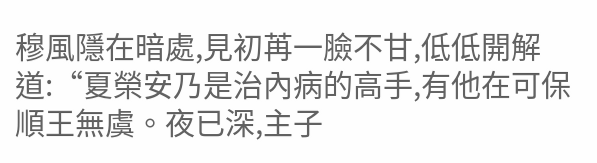穆風隱在暗處,見初苒一臉不甘,低低開解道:“夏榮安乃是治內病的高手,有他在可保順王無虞。夜已深,主子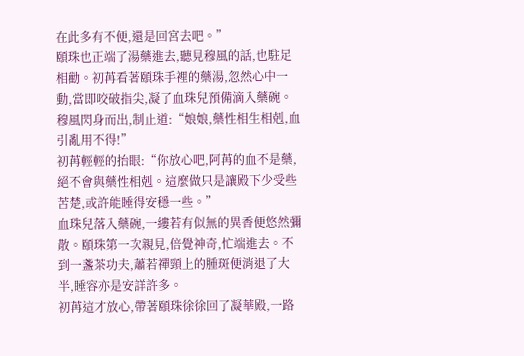在此多有不便,還是回宮去吧。”
頤珠也正端了湯藥進去,聽見穆風的話,也駐足相勸。初苒看著頤珠手裡的藥湯,忽然心中一動,當即咬破指尖,凝了血珠兒預備滴入藥碗。
穆風閃身而出,制止道:“娘娘,藥性相生相剋,血引亂用不得!”
初苒輕輕的抬眼:“你放心吧,阿苒的血不是藥,絕不會與藥性相剋。這麼做只是讓殿下少受些苦楚,或許能睡得安穩一些。”
血珠兒落入藥碗,一縷若有似無的異香便悠然彌散。頤珠第一次親見,倍覺神奇,忙端進去。不到一盞茶功夫,蕭若禪頸上的腫斑便消退了大半,睡容亦是安詳許多。
初苒這才放心,帶著頤珠徐徐回了凝華殿,一路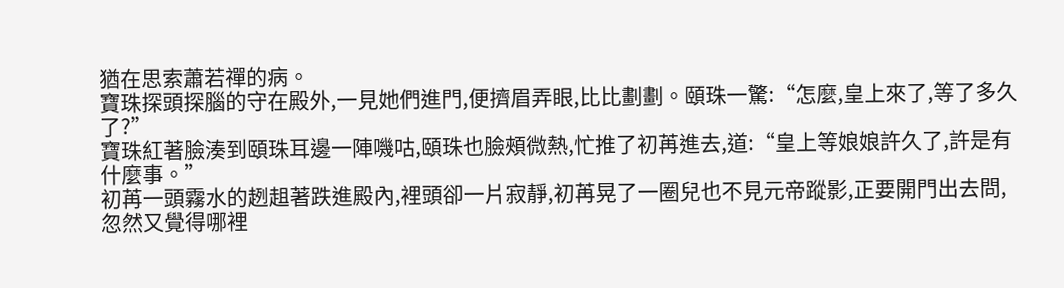猶在思索蕭若禪的病。
寶珠探頭探腦的守在殿外,一見她們進門,便擠眉弄眼,比比劃劃。頤珠一驚:“怎麼,皇上來了,等了多久了?”
寶珠紅著臉湊到頤珠耳邊一陣嘰咕,頤珠也臉頰微熱,忙推了初苒進去,道:“皇上等娘娘許久了,許是有什麼事。”
初苒一頭霧水的趔趄著跌進殿內,裡頭卻一片寂靜,初苒晃了一圈兒也不見元帝蹤影,正要開門出去問,忽然又覺得哪裡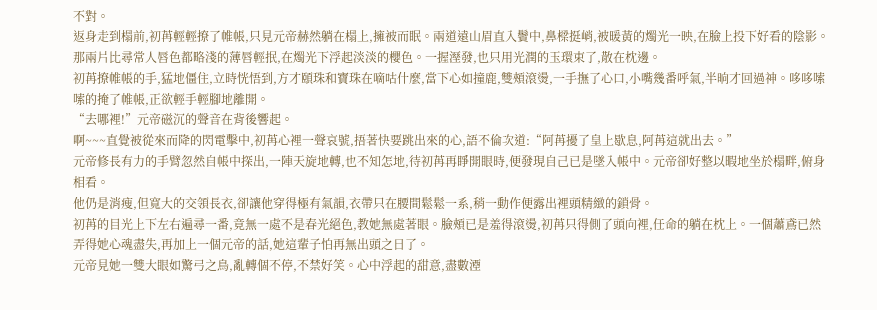不對。
返身走到榻前,初苒輕輕撩了帷帳,只見元帝赫然躺在榻上,擁被而眠。兩道遠山眉直入鬢中,鼻樑挺峭,被暖黃的燭光一映,在臉上投下好看的陰影。那兩片比尋常人唇色都略淺的薄唇輕抿,在燭光下浮起淡淡的櫻色。一握溼發,也只用光潤的玉環束了,散在枕邊。
初苒撩帷帳的手,猛地僵住,立時恍悟到,方才頤珠和寶珠在嘀咕什麼,當下心如撞鹿,雙頰滾燙,一手撫了心口,小嘴幾番呼氣,半晌才回過神。哆哆嗦嗦的掩了帷帳,正欲輕手輕腳地離開。
“去哪裡!”元帝磁沉的聲音在背後響起。
啊~~~直覺被從來而降的閃電擊中,初苒心裡一聲哀號,捂著快要跳出來的心,語不倫次道:“阿苒擾了皇上歇息,阿苒這就出去。”
元帝修長有力的手臂忽然自帳中探出,一陣天旋地轉,也不知怎地,待初苒再睜開眼時,便發現自己已是墜入帳中。元帝卻好整以暇地坐於榻畔,俯身相看。
他仍是消瘦,但寬大的交領長衣,卻讓他穿得極有氣韻,衣帶只在腰間鬆鬆一系,稍一動作便露出裡頭精緻的鎖骨。
初苒的目光上下左右遍尋一番,竟無一處不是春光絕色,教她無處著眼。臉頰已是羞得滾燙,初苒只得側了頭向裡,任命的躺在枕上。一個蕭鳶已然弄得她心魂盡失,再加上一個元帝的話,她這輩子怕再無出頭之日了。
元帝見她一雙大眼如驚弓之鳥,亂轉個不停,不禁好笑。心中浮起的甜意,盡數湮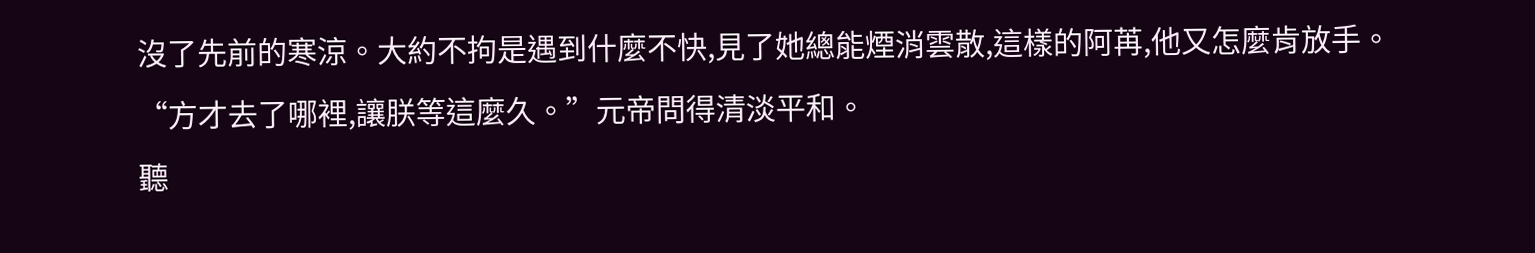沒了先前的寒涼。大約不拘是遇到什麼不快,見了她總能煙消雲散,這樣的阿苒,他又怎麼肯放手。
“方才去了哪裡,讓朕等這麼久。”元帝問得清淡平和。
聽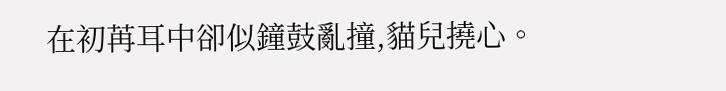在初苒耳中卻似鐘鼓亂撞,貓兒撓心。